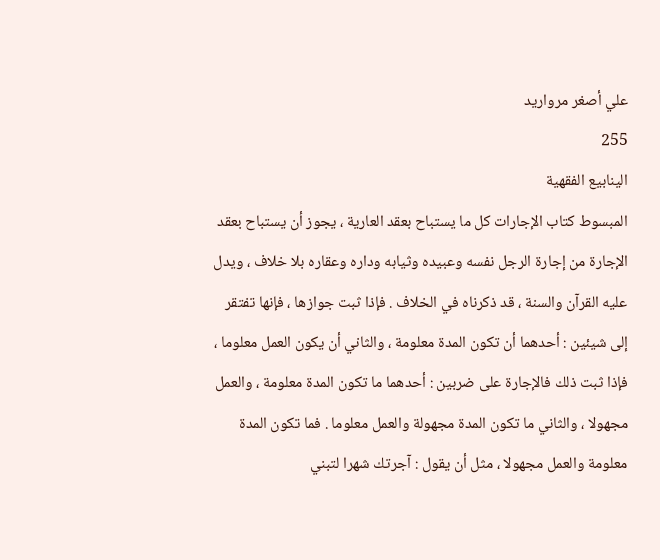علي أصغر مرواريد
255
الينابيع الفقهية
المبسوط كتاب الإجارات كل ما يستباح بعقد العارية ، يجوز أن يستباح بعقد الإجارة من إجارة الرجل نفسه وعبيده وثيابه وداره وعقاره بلا خلاف ، ويدل عليه القرآن والسنة ، قد ذكرناه في الخلاف . فإذا ثبت جوازها ، فإنها تفتقر إلى شيئين : أحدهما أن تكون المدة معلومة ، والثاني أن يكون العمل معلوما ، فإذا ثبت ذلك فالإجارة على ضربين : أحدهما ما تكون المدة معلومة ، والعمل مجهولا ، والثاني ما تكون المدة مجهولة والعمل معلوما . فما تكون المدة معلومة والعمل مجهولا ، مثل أن يقول : آجرتك شهرا لتبني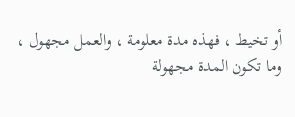أو تخيط ، فهذه مدة معلومة ، والعمل مجهول ، وما تكون المدة مجهولة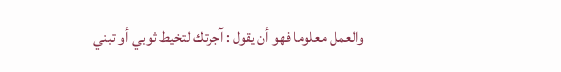والعمل معلوما فهو أن يقول : آجرتك لتخيط ثوبي أو تبني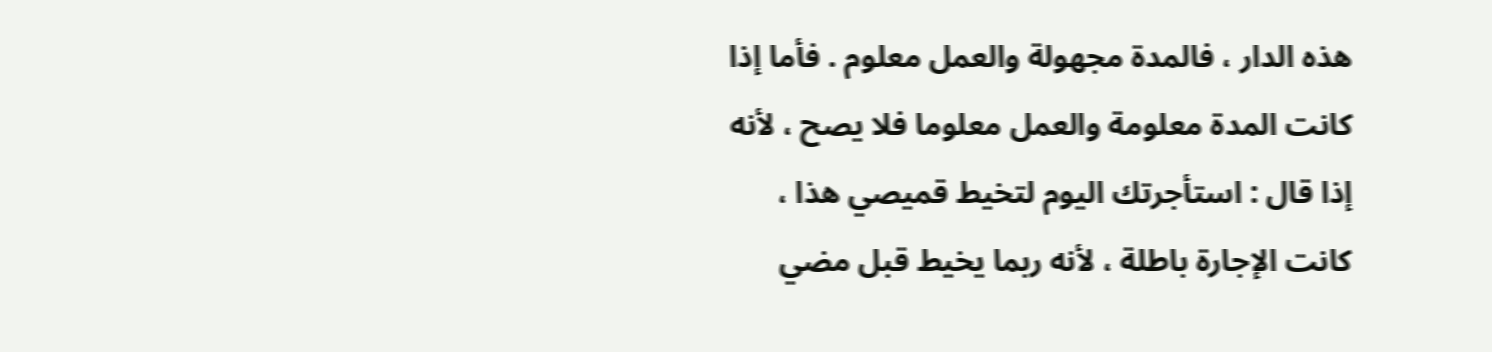هذه الدار ، فالمدة مجهولة والعمل معلوم . فأما إذا كانت المدة معلومة والعمل معلوما فلا يصح ، لأنه إذا قال : استأجرتك اليوم لتخيط قميصي هذا ، كانت الإجارة باطلة ، لأنه ربما يخيط قبل مضي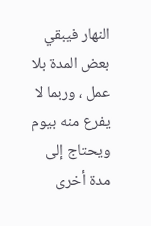النهار فيبقي بعض المدة بلا عمل ، وربما لا يفرع منه بيوم ويحتاج إلى مدة أخرى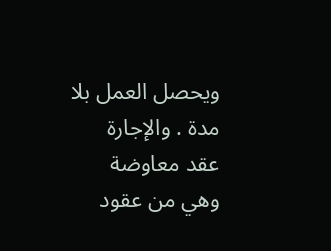ويحصل العمل بلا مدة . والإجارة عقد معاوضة وهي من عقود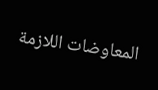المعاوضات اللازمة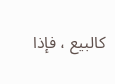كالبيع ، فإذا